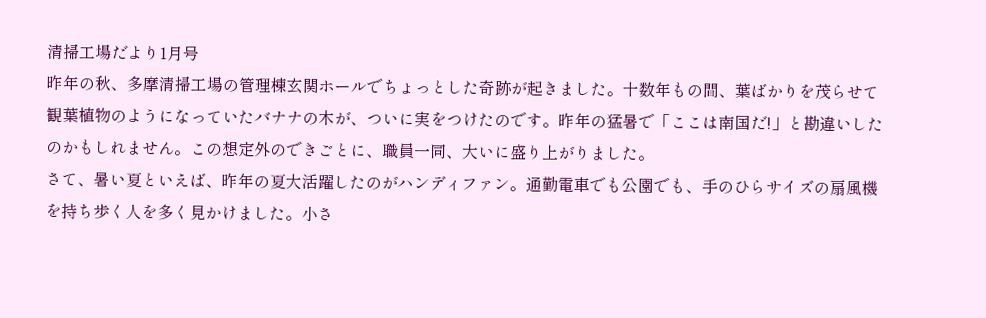清掃工場だより1月号
昨年の秋、多摩清掃工場の管理棟玄関ホールでちょっとした奇跡が起きました。十数年もの間、葉ばかりを茂らせて観葉植物のようになっていたバナナの木が、ついに実をつけたのです。昨年の猛暑で「ここは南国だ!」と勘違いしたのかもしれません。この想定外のできごとに、職員一同、大いに盛り上がりました。
さて、暑い夏といえば、昨年の夏大活躍したのがハンディファン。通勤電車でも公園でも、手のひらサイズの扇風機を持ち歩く人を多く見かけました。小さ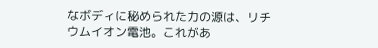なボディに秘められた力の源は、リチウムイオン電池。これがあ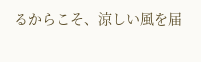るからこそ、涼しい風を届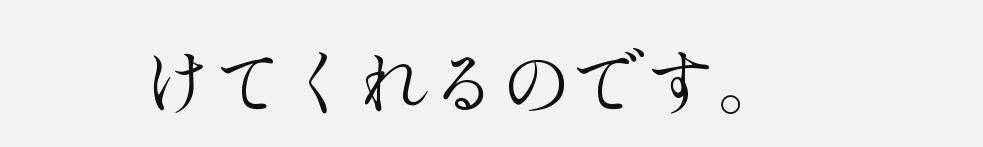けてくれるのです。